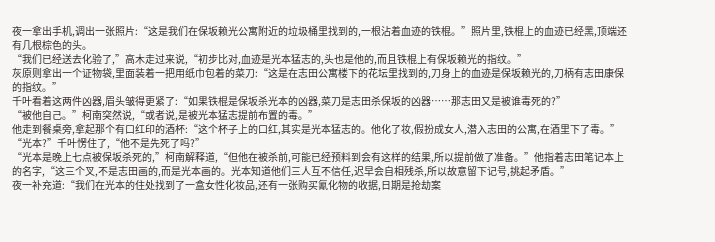夜一拿出手机,调出一张照片:“这是我们在保坂赖光公寓附近的垃圾桶里找到的,一根沾着血迹的铁棍。”照片里,铁棍上的血迹已经黑,顶端还有几根棕色的头。
“我们已经送去化验了,”高木走过来说,“初步比对,血迹是光本猛志的,头也是他的,而且铁棍上有保坂赖光的指纹。”
灰原则拿出一个证物袋,里面装着一把用纸巾包着的菜刀:“这是在志田公寓楼下的花坛里找到的,刀身上的血迹是保坂赖光的,刀柄有志田康保的指纹。”
千叶看着这两件凶器,眉头皱得更紧了:“如果铁棍是保坂杀光本的凶器,菜刀是志田杀保坂的凶器……那志田又是被谁毒死的?”
“被他自己。”柯南突然说,“或者说,是被光本猛志提前布置的毒。”
他走到餐桌旁,拿起那个有口红印的酒杯:“这个杯子上的口红,其实是光本猛志的。他化了妆,假扮成女人,潜入志田的公寓,在酒里下了毒。”
“光本?”千叶愣住了,“他不是先死了吗?”
“光本是晚上七点被保坂杀死的,”柯南解释道,“但他在被杀前,可能已经预料到会有这样的结果,所以提前做了准备。”他指着志田笔记本上的名字,“这三个叉,不是志田画的,而是光本画的。光本知道他们三人互不信任,迟早会自相残杀,所以故意留下记号,挑起矛盾。”
夜一补充道:“我们在光本的住处找到了一盒女性化妆品,还有一张购买氰化物的收据,日期是抢劫案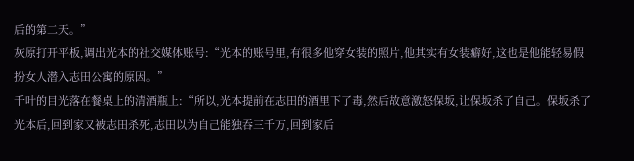后的第二天。”
灰原打开平板,调出光本的社交媒体账号:“光本的账号里,有很多他穿女装的照片,他其实有女装癖好,这也是他能轻易假扮女人潜入志田公寓的原因。”
千叶的目光落在餐桌上的清酒瓶上:“所以,光本提前在志田的酒里下了毒,然后故意激怒保坂,让保坂杀了自己。保坂杀了光本后,回到家又被志田杀死,志田以为自己能独吞三千万,回到家后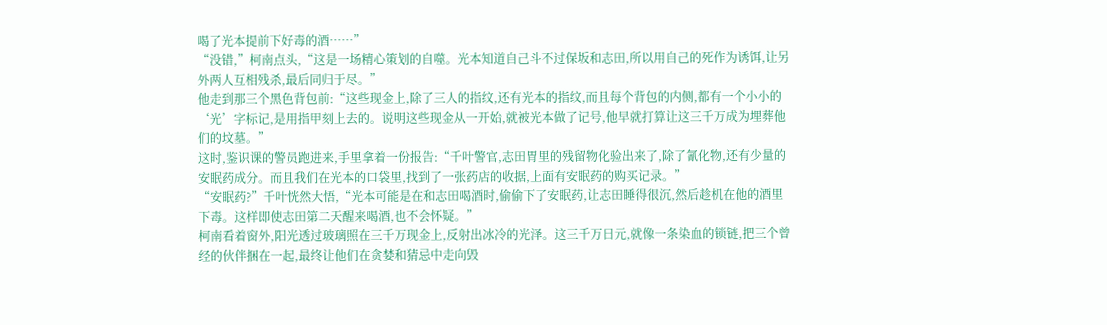喝了光本提前下好毒的酒……”
“没错,”柯南点头,“这是一场精心策划的自噬。光本知道自己斗不过保坂和志田,所以用自己的死作为诱饵,让另外两人互相残杀,最后同归于尽。”
他走到那三个黑色背包前:“这些现金上,除了三人的指纹,还有光本的指纹,而且每个背包的内侧,都有一个小小的‘光’字标记,是用指甲刻上去的。说明这些现金从一开始,就被光本做了记号,他早就打算让这三千万成为埋葬他们的坟墓。”
这时,鉴识课的警员跑进来,手里拿着一份报告:“千叶警官,志田胃里的残留物化验出来了,除了氰化物,还有少量的安眠药成分。而且我们在光本的口袋里,找到了一张药店的收据,上面有安眠药的购买记录。”
“安眠药?”千叶恍然大悟,“光本可能是在和志田喝酒时,偷偷下了安眠药,让志田睡得很沉,然后趁机在他的酒里下毒。这样即使志田第二天醒来喝酒,也不会怀疑。”
柯南看着窗外,阳光透过玻璃照在三千万现金上,反射出冰冷的光泽。这三千万日元,就像一条染血的锁链,把三个曾经的伙伴捆在一起,最终让他们在贪婪和猜忌中走向毁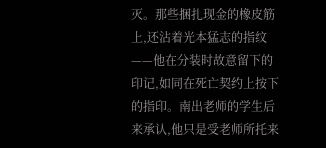灭。那些捆扎现金的橡皮筋上,还沾着光本猛志的指纹——他在分装时故意留下的印记,如同在死亡契约上按下的指印。南出老师的学生后来承认,他只是受老师所托来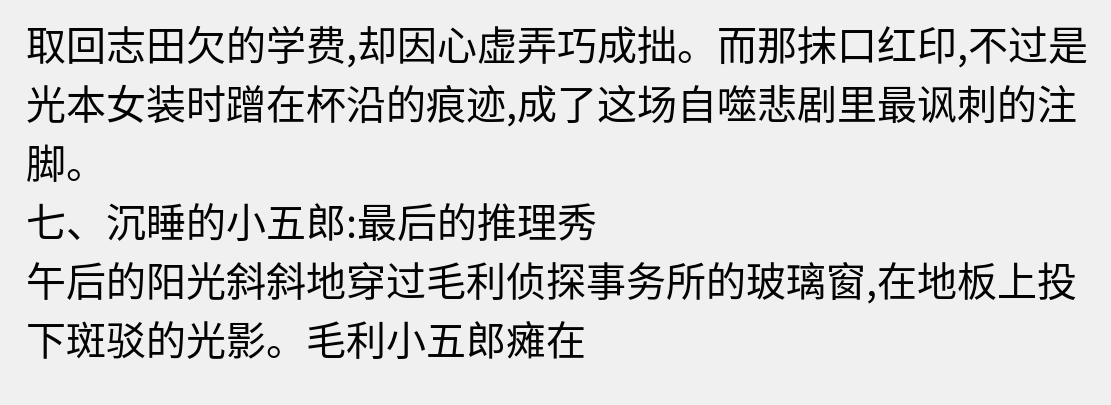取回志田欠的学费,却因心虚弄巧成拙。而那抹口红印,不过是光本女装时蹭在杯沿的痕迹,成了这场自噬悲剧里最讽刺的注脚。
七、沉睡的小五郎:最后的推理秀
午后的阳光斜斜地穿过毛利侦探事务所的玻璃窗,在地板上投下斑驳的光影。毛利小五郎瘫在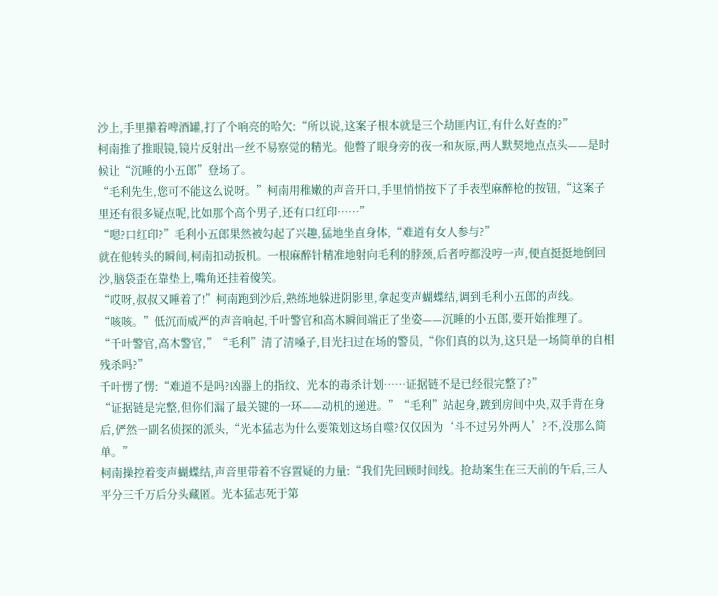沙上,手里攥着啤酒罐,打了个响亮的哈欠:“所以说,这案子根本就是三个劫匪内讧,有什么好查的?”
柯南推了推眼镜,镜片反射出一丝不易察觉的精光。他瞥了眼身旁的夜一和灰原,两人默契地点点头——是时候让“沉睡的小五郎”登场了。
“毛利先生,您可不能这么说呀。”柯南用稚嫩的声音开口,手里悄悄按下了手表型麻醉枪的按钮,“这案子里还有很多疑点呢,比如那个高个男子,还有口红印……”
“嗯?口红印?”毛利小五郎果然被勾起了兴趣,猛地坐直身体,“难道有女人参与?”
就在他转头的瞬间,柯南扣动扳机。一根麻醉针精准地射向毛利的脖颈,后者哼都没哼一声,便直挺挺地倒回沙,脑袋歪在靠垫上,嘴角还挂着傻笑。
“哎呀,叔叔又睡着了!”柯南跑到沙后,熟练地躲进阴影里,拿起变声蝴蝶结,调到毛利小五郎的声线。
“咳咳。”低沉而威严的声音响起,千叶警官和高木瞬间端正了坐姿——沉睡的小五郎,要开始推理了。
“千叶警官,高木警官,”“毛利”清了清嗓子,目光扫过在场的警员,“你们真的以为,这只是一场简单的自相残杀吗?”
千叶愣了愣:“难道不是吗?凶器上的指纹、光本的毒杀计划……证据链不是已经很完整了?”
“证据链是完整,但你们漏了最关键的一环——动机的递进。”“毛利”站起身,踱到房间中央,双手背在身后,俨然一副名侦探的派头,“光本猛志为什么要策划这场自噬?仅仅因为‘斗不过另外两人’?不,没那么简单。”
柯南操控着变声蝴蝶结,声音里带着不容置疑的力量:“我们先回顾时间线。抢劫案生在三天前的午后,三人平分三千万后分头藏匿。光本猛志死于第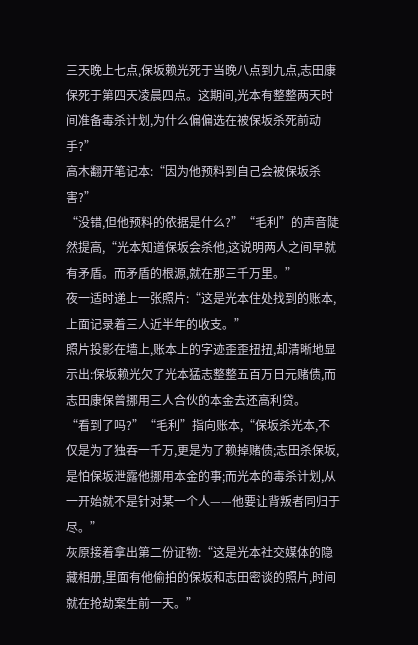三天晚上七点,保坂赖光死于当晚八点到九点,志田康保死于第四天凌晨四点。这期间,光本有整整两天时间准备毒杀计划,为什么偏偏选在被保坂杀死前动手?”
高木翻开笔记本:“因为他预料到自己会被保坂杀害?”
“没错,但他预料的依据是什么?”“毛利”的声音陡然提高,“光本知道保坂会杀他,这说明两人之间早就有矛盾。而矛盾的根源,就在那三千万里。”
夜一适时递上一张照片:“这是光本住处找到的账本,上面记录着三人近半年的收支。”
照片投影在墙上,账本上的字迹歪歪扭扭,却清晰地显示出:保坂赖光欠了光本猛志整整五百万日元赌债,而志田康保曾挪用三人合伙的本金去还高利贷。
“看到了吗?”“毛利”指向账本,“保坂杀光本,不仅是为了独吞一千万,更是为了赖掉赌债;志田杀保坂,是怕保坂泄露他挪用本金的事;而光本的毒杀计划,从一开始就不是针对某一个人——他要让背叛者同归于尽。”
灰原接着拿出第二份证物:“这是光本社交媒体的隐藏相册,里面有他偷拍的保坂和志田密谈的照片,时间就在抢劫案生前一天。”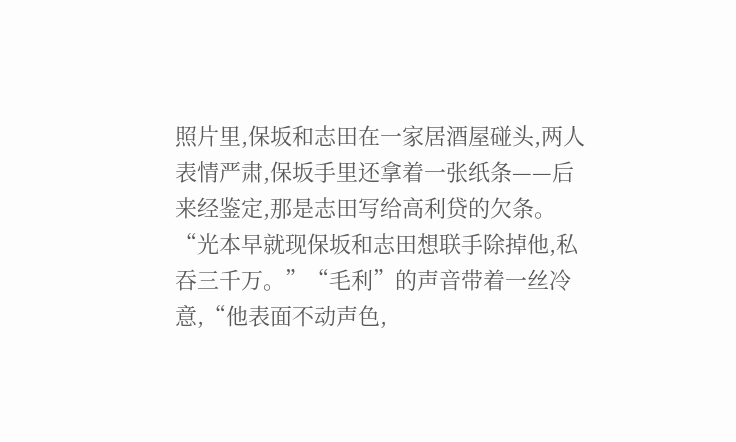照片里,保坂和志田在一家居酒屋碰头,两人表情严肃,保坂手里还拿着一张纸条——后来经鉴定,那是志田写给高利贷的欠条。
“光本早就现保坂和志田想联手除掉他,私吞三千万。”“毛利”的声音带着一丝冷意,“他表面不动声色,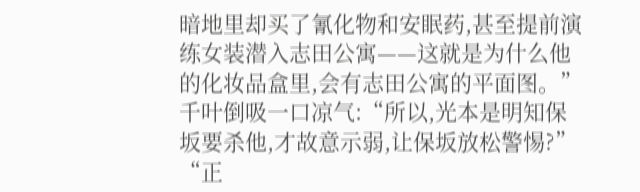暗地里却买了氰化物和安眠药,甚至提前演练女装潜入志田公寓——这就是为什么他的化妆品盒里,会有志田公寓的平面图。”
千叶倒吸一口凉气:“所以,光本是明知保坂要杀他,才故意示弱,让保坂放松警惕?”
“正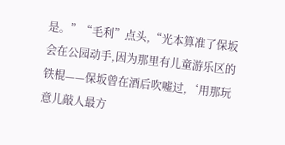是。”“毛利”点头,“光本算准了保坂会在公园动手,因为那里有儿童游乐区的铁棍——保坂曾在酒后吹嘘过,‘用那玩意儿敲人最方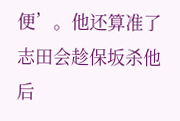便’。他还算准了志田会趁保坂杀他后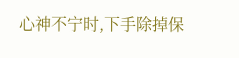心神不宁时,下手除掉保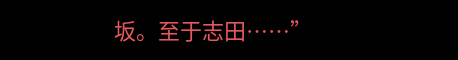坂。至于志田……”